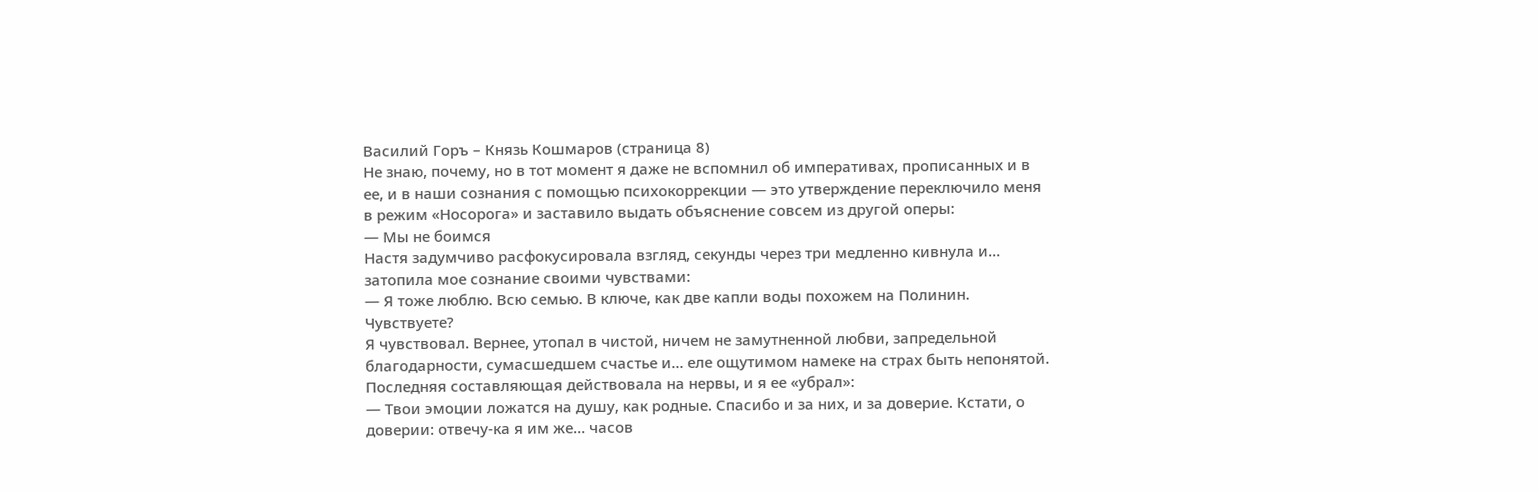Василий Горъ – Князь Кошмаров (страница 8)
Не знаю, почему, но в тот момент я даже не вспомнил об императивах, прописанных и в ее, и в наши сознания с помощью психокоррекции — это утверждение переключило меня в режим «Носорога» и заставило выдать объяснение совсем из другой оперы:
— Мы не боимся
Настя задумчиво расфокусировала взгляд, секунды через три медленно кивнула и… затопила мое сознание своими чувствами:
— Я тоже люблю. Всю семью. В ключе, как две капли воды похожем на Полинин. Чувствуете?
Я чувствовал. Вернее, утопал в чистой, ничем не замутненной любви, запредельной благодарности, сумасшедшем счастье и… еле ощутимом намеке на страх быть непонятой. Последняя составляющая действовала на нервы, и я ее «убрал»:
— Твои эмоции ложатся на душу, как родные. Спасибо и за них, и за доверие. Кстати, о доверии: отвечу-ка я им же… часов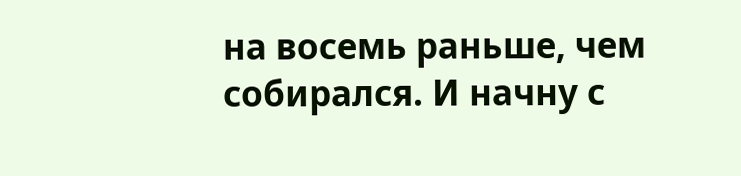на восемь раньше, чем собирался. И начну с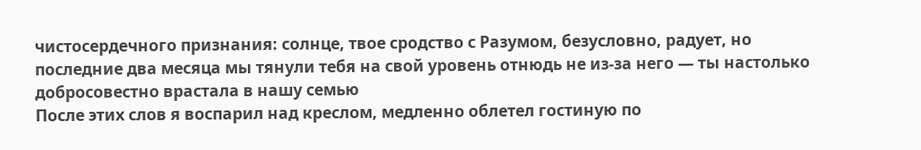чистосердечного признания: солнце, твое сродство с Разумом, безусловно, радует, но последние два месяца мы тянули тебя на свой уровень отнюдь не из-за него — ты настолько добросовестно врастала в нашу семью
После этих слов я воспарил над креслом, медленно облетел гостиную по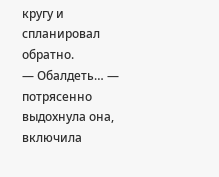кругу и спланировал обратно.
— Обалдеть… — потрясенно выдохнула она, включила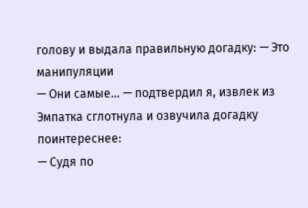голову и выдала правильную догадку: — Это манипуляции
— Они самые… — подтвердил я, извлек из
Эмпатка сглотнула и озвучила догадку поинтереснее:
— Судя по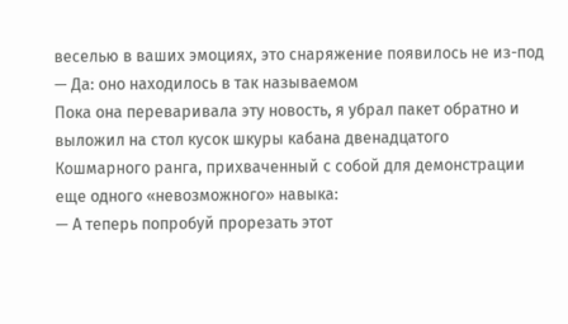веселью в ваших эмоциях, это снаряжение появилось не из-под
— Да: оно находилось в так называемом
Пока она переваривала эту новость, я убрал пакет обратно и выложил на стол кусок шкуры кабана двенадцатого Кошмарного ранга, прихваченный с собой для демонстрации еще одного «невозможного» навыка:
— А теперь попробуй прорезать этот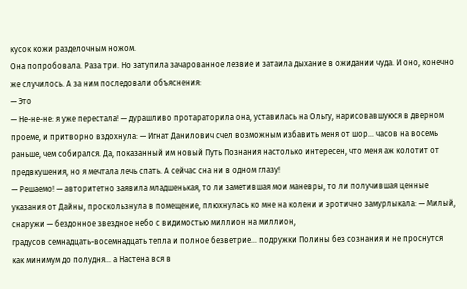кусок кожи разделочным ножом.
Она попробовала. Раза три. Но затупила зачарованное лезвие и затаила дыхание в ожидании чуда. И оно, конечно же случилось. А за ним последовали объяснения:
— Это
— Не-не-не: я уже перестала! — дурашливо протараторила она, уставилась на Ольгу, нарисовавшуюся в дверном проеме, и притворно вздохнула: — Игнат Данилович счел возможным избавить меня от шор… часов на восемь раньше, чем собирался. Да, показанный им новый Путь Познания настолько интересен, что меня аж колотит от предвкушения, но я мечтала лечь спать. А сейчас сна ни в одном глазу!
— Решаемо! — авторитетно заявила младшенькая, то ли заметившая мои маневры, то ли получившая ценные указания от Дайны, проскользнула в помещение, плюхнулась ко мне на колени и эротично замурлыкала: — Милый, снаружи — бездонное звездное небо с видимостью миллион на миллион,
градусов семнадцать-восемнадцать тепла и полное безветрие… подружки Полины без сознания и не проснутся как минимум до полудня… а Настена вся в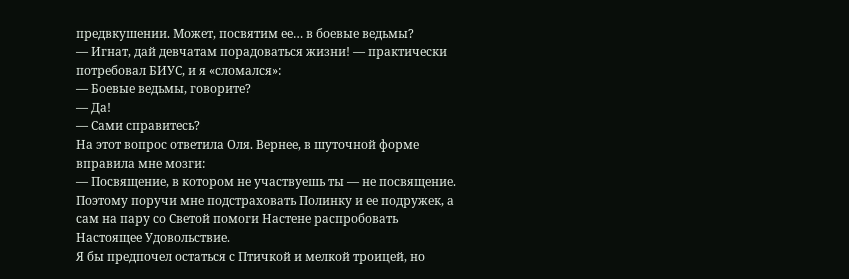предвкушении. Может, посвятим ее… в боевые ведьмы?
— Игнат, дай девчатам порадоваться жизни! — практически потребовал БИУС, и я «сломался»:
— Боевые ведьмы, говорите?
— Да!
— Сами справитесь?
На этот вопрос ответила Оля. Вернее, в шуточной форме вправила мне мозги:
— Посвящение, в котором не участвуешь ты — не посвящение. Поэтому поручи мне подстраховать Полинку и ее подружек, а сам на пару со Светой помоги Настене распробовать Настоящее Удовольствие.
Я бы предпочел остаться с Птичкой и мелкой троицей, но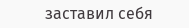заставил себя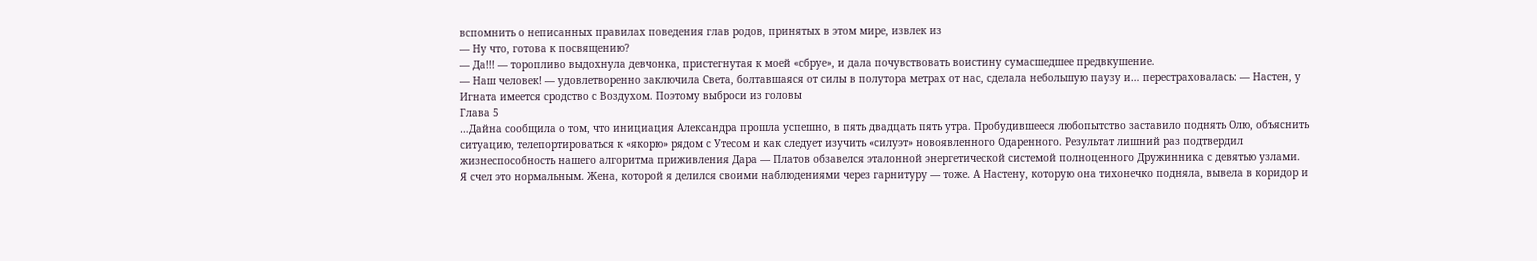вспомнить о неписанных правилах поведения глав родов, принятых в этом мире, извлек из
— Ну что, готова к посвящению?
— Да!!! — торопливо выдохнула девчонка, пристегнутая к моей «сбруе», и дала почувствовать воистину сумасшедшее предвкушение.
— Наш человек! — удовлетворенно заключила Света, болтавшаяся от силы в полутора метрах от нас, сделала небольшую паузу и… перестраховалась: — Настен, у Игната имеется сродство с Воздухом. Поэтому выброси из головы
Глава 5
…Дайна сообщила о том, что инициация Александра прошла успешно, в пять двадцать пять утра. Пробудившееся любопытство заставило поднять Олю, объяснить ситуацию, телепортироваться к «якорю» рядом с Утесом и как следует изучить «силуэт» новоявленного Одаренного. Результат лишний раз подтвердил жизнеспособность нашего алгоритма приживления Дара — Платов обзавелся эталонной энергетической системой полноценного Дружинника с девятью узлами.
Я счел это нормальным. Жена, которой я делился своими наблюдениями через гарнитуру — тоже. А Настену, которую она тихонечко подняла, вывела в коридор и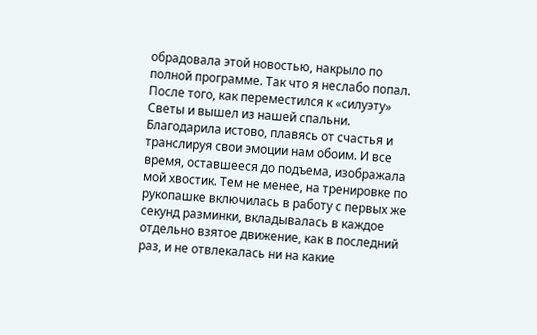обрадовала этой новостью, накрыло по полной программе. Так что я неслабо попал. После того, как переместился к «силуэту» Светы и вышел из нашей спальни.
Благодарила истово, плавясь от счастья и транслируя свои эмоции нам обоим. И все время, оставшееся до подъема, изображала мой хвостик. Тем не менее, на тренировке по рукопашке включилась в работу с первых же секунд разминки, вкладывалась в каждое отдельно взятое движение, как в последний раз, и не отвлекалась ни на какие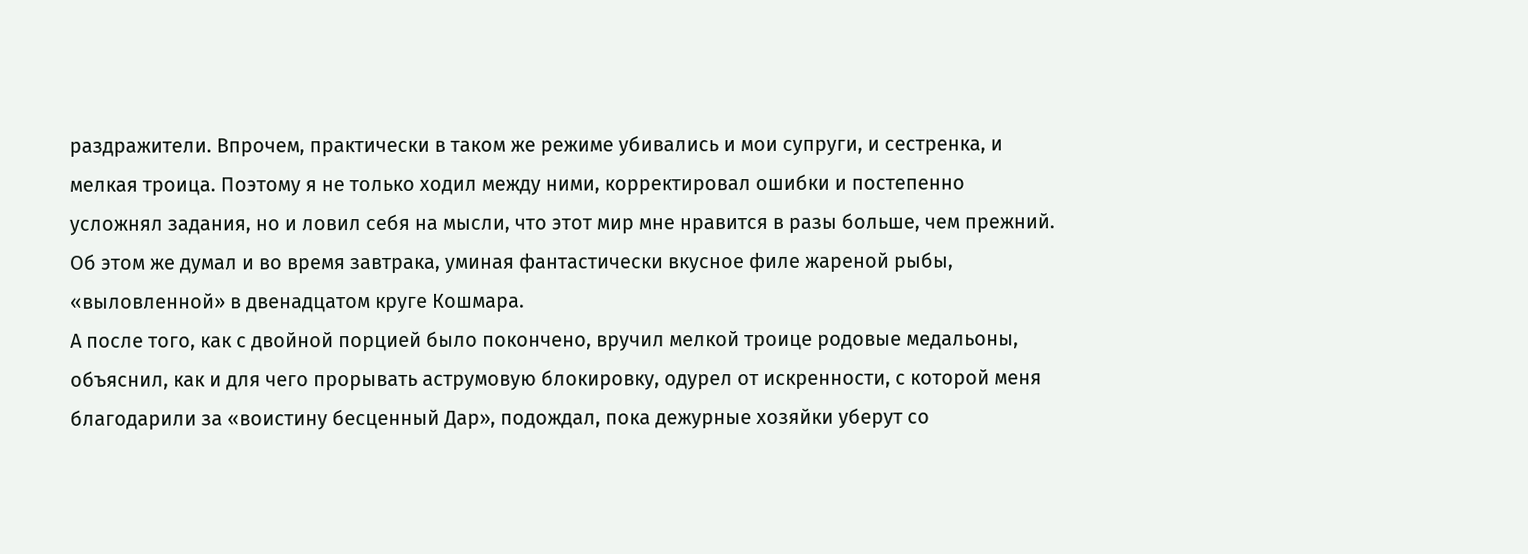раздражители. Впрочем, практически в таком же режиме убивались и мои супруги, и сестренка, и мелкая троица. Поэтому я не только ходил между ними, корректировал ошибки и постепенно усложнял задания, но и ловил себя на мысли, что этот мир мне нравится в разы больше, чем прежний.
Об этом же думал и во время завтрака, уминая фантастически вкусное филе жареной рыбы, «выловленной» в двенадцатом круге Кошмара.
А после того, как с двойной порцией было покончено, вручил мелкой троице родовые медальоны, объяснил, как и для чего прорывать аструмовую блокировку, одурел от искренности, с которой меня благодарили за «воистину бесценный Дар», подождал, пока дежурные хозяйки уберут со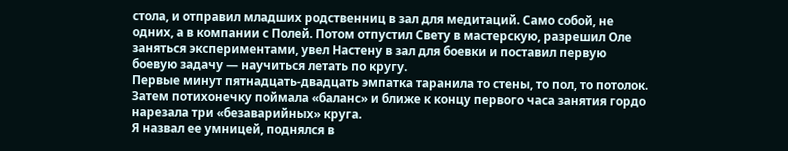стола, и отправил младших родственниц в зал для медитаций. Само собой, не одних, а в компании с Полей. Потом отпустил Свету в мастерскую, разрешил Оле заняться экспериментами, увел Настену в зал для боевки и поставил первую боевую задачу — научиться летать по кругу.
Первые минут пятнадцать-двадцать эмпатка таранила то стены, то пол, то потолок. Затем потихонечку поймала «баланс» и ближе к концу первого часа занятия гордо нарезала три «безаварийных» круга.
Я назвал ее умницей, поднялся в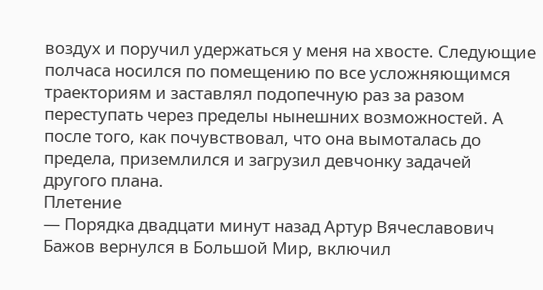воздух и поручил удержаться у меня на хвосте. Следующие полчаса носился по помещению по все усложняющимся траекториям и заставлял подопечную раз за разом переступать через пределы нынешних возможностей. А после того, как почувствовал, что она вымоталась до предела, приземлился и загрузил девчонку задачей другого плана.
Плетение
— Порядка двадцати минут назад Артур Вячеславович Бажов вернулся в Большой Мир, включил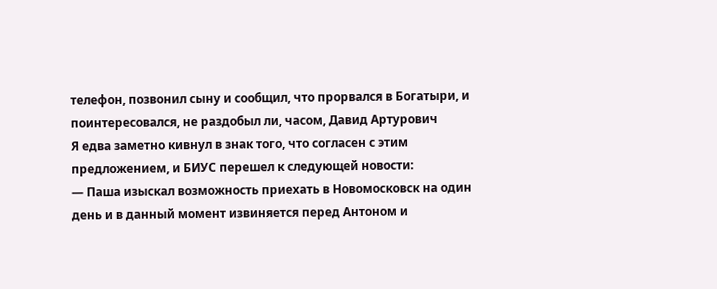телефон, позвонил сыну и сообщил, что прорвался в Богатыри, и поинтересовался, не раздобыл ли, часом, Давид Артурович
Я едва заметно кивнул в знак того, что согласен с этим предложением, и БИУС перешел к следующей новости:
— Паша изыскал возможность приехать в Новомосковск на один день и в данный момент извиняется перед Антоном и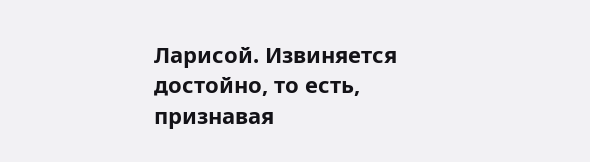Ларисой. Извиняется достойно, то есть, признавая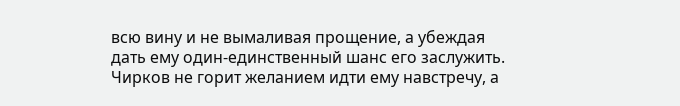всю вину и не вымаливая прощение, а убеждая дать ему один-единственный шанс его заслужить. Чирков не горит желанием идти ему навстречу, а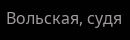Вольская, судя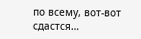по всему, вот-вот сдастся…